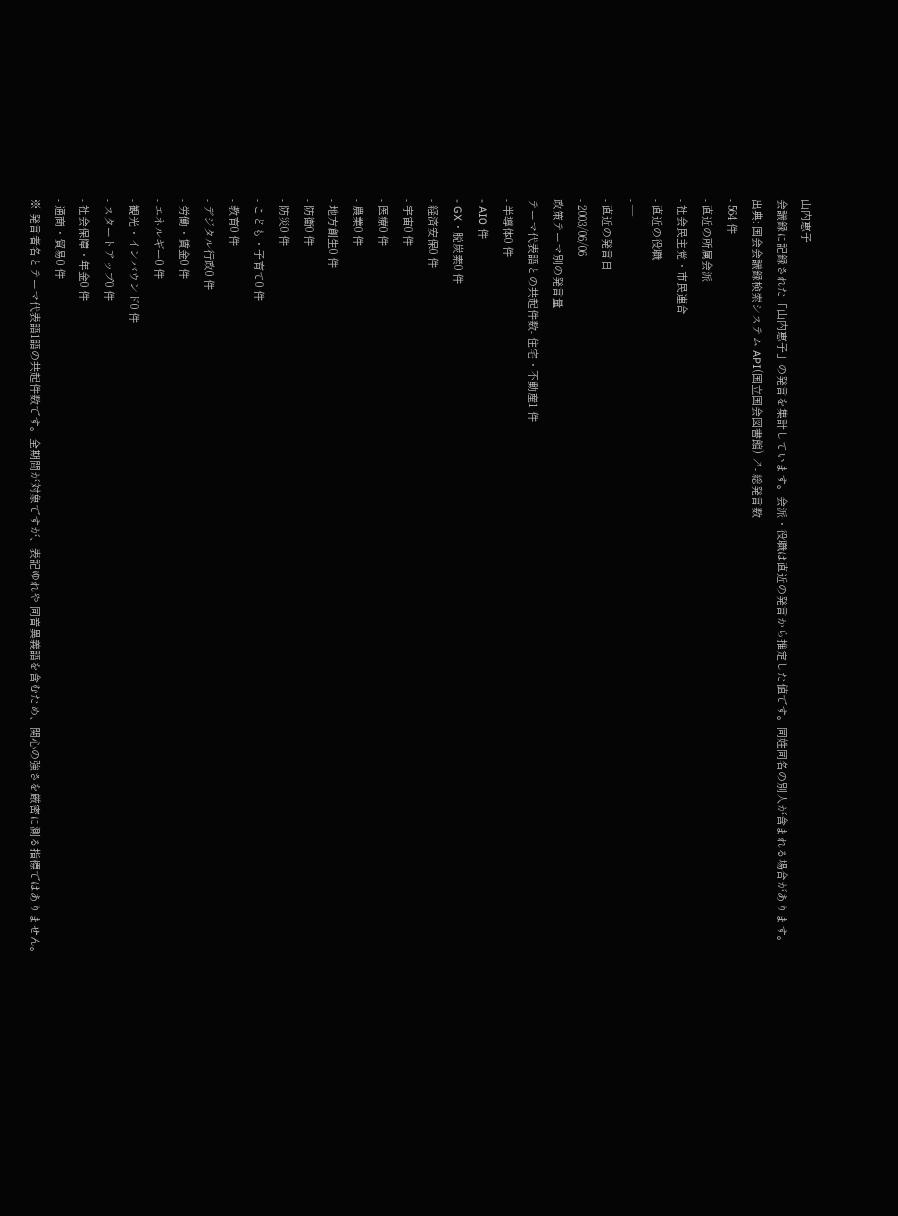山内惠子
会議録に記録された「山内惠子」の発言を集計しています。会派・役職は直近の発言から推定した値です。同姓同名の別人が含まれる場合があります。
出典: 国会会議録検索システム API(国立国会図書館) ↗- 総発言数
- 564 件
- 直近の所属会派
- 社会民主党・市民連合
- 直近の役職
- —
- 直近の発言日
- 2003/06/06
政策テーマ別の発言量
テーマ代表語との共起件数- 住宅・不動産1 件
- 半導体0 件
- AI0 件
- GX・脱炭素0 件
- 経済安保0 件
- 宇宙0 件
- 医療0 件
- 農業0 件
- 地方創生0 件
- 防衛0 件
- 防災0 件
- こども・子育て0 件
- 教育0 件
- デジタル行政0 件
- 労働・賃金0 件
- エネルギー0 件
- 観光・インバウンド0 件
- スタートアップ0 件
- 社会保障・年金0 件
- 通商・貿易0 件
※ 発言者名とテーマ代表語1語の共起件数です。全期間が対象ですが、表記ゆれや 同音異義語を含むため、関心の強さを厳密に測る指標ではありません。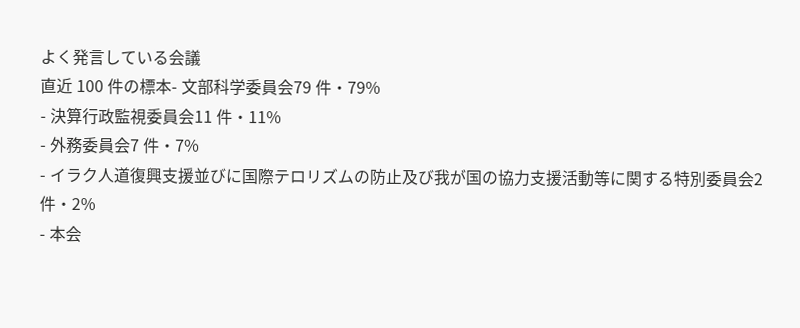よく発言している会議
直近 100 件の標本- 文部科学委員会79 件・79%
- 決算行政監視委員会11 件・11%
- 外務委員会7 件・7%
- イラク人道復興支援並びに国際テロリズムの防止及び我が国の協力支援活動等に関する特別委員会2 件・2%
- 本会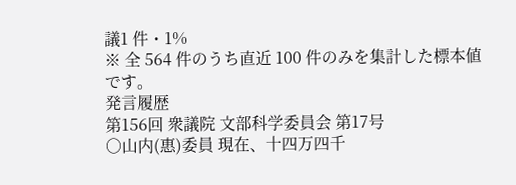議1 件・1%
※ 全 564 件のうち直近 100 件のみを集計した標本値です。
発言履歴
第156回 衆議院 文部科学委員会 第17号
○山内(惠)委員 現在、十四万四千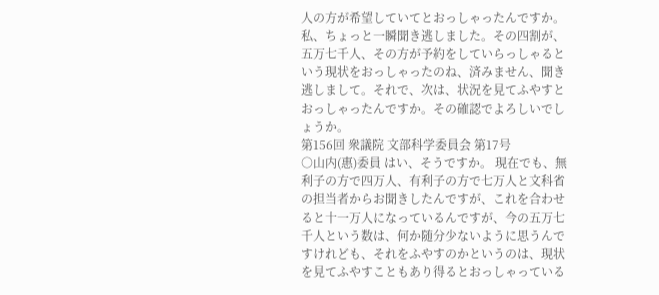人の方が希望していてとおっしゃったんですか。私、ちょっと一瞬聞き逃しました。その四割が、五万七千人、その方が予約をしていらっしゃるという現状をおっしゃったのね、済みません、聞き逃しまして。それで、次は、状況を見てふやすとおっしゃったんですか。その確認でよろしいでしょうか。
第156回 衆議院 文部科学委員会 第17号
○山内(惠)委員 はい、そうですか。 現在でも、無利子の方で四万人、有利子の方で七万人と文科省の担当者からお聞きしたんですが、これを合わせると十一万人になっているんですが、今の五万七千人という数は、何か随分少ないように思うんですけれども、それをふやすのかというのは、現状を見てふやすこともあり得るとおっしゃっている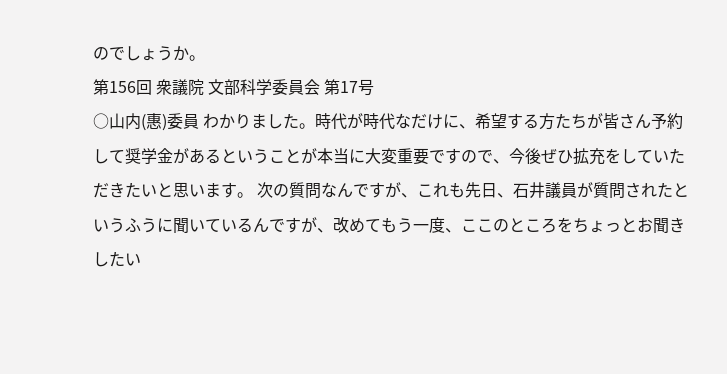のでしょうか。
第156回 衆議院 文部科学委員会 第17号
○山内(惠)委員 わかりました。時代が時代なだけに、希望する方たちが皆さん予約して奨学金があるということが本当に大変重要ですので、今後ぜひ拡充をしていただきたいと思います。 次の質問なんですが、これも先日、石井議員が質問されたというふうに聞いているんですが、改めてもう一度、ここのところをちょっとお聞きしたい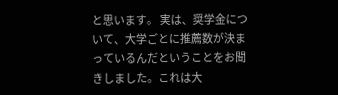と思います。 実は、奨学金について、大学ごとに推薦数が決まっているんだということをお聞きしました。これは大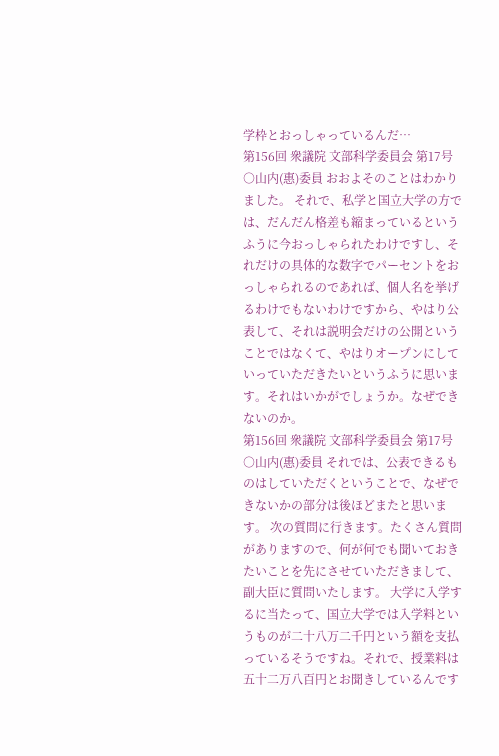学枠とおっしゃっているんだ…
第156回 衆議院 文部科学委員会 第17号
○山内(惠)委員 おおよそのことはわかりました。 それで、私学と国立大学の方では、だんだん格差も縮まっているというふうに今おっしゃられたわけですし、それだけの具体的な数字でパーセントをおっしゃられるのであれば、個人名を挙げるわけでもないわけですから、やはり公表して、それは説明会だけの公開ということではなくて、やはりオープンにしていっていただきたいというふうに思います。それはいかがでしょうか。なぜできないのか。
第156回 衆議院 文部科学委員会 第17号
○山内(惠)委員 それでは、公表できるものはしていただくということで、なぜできないかの部分は後ほどまたと思います。 次の質問に行きます。たくさん質問がありますので、何が何でも聞いておきたいことを先にさせていただきまして、副大臣に質問いたします。 大学に入学するに当たって、国立大学では入学料というものが二十八万二千円という額を支払っているそうですね。それで、授業料は五十二万八百円とお聞きしているんです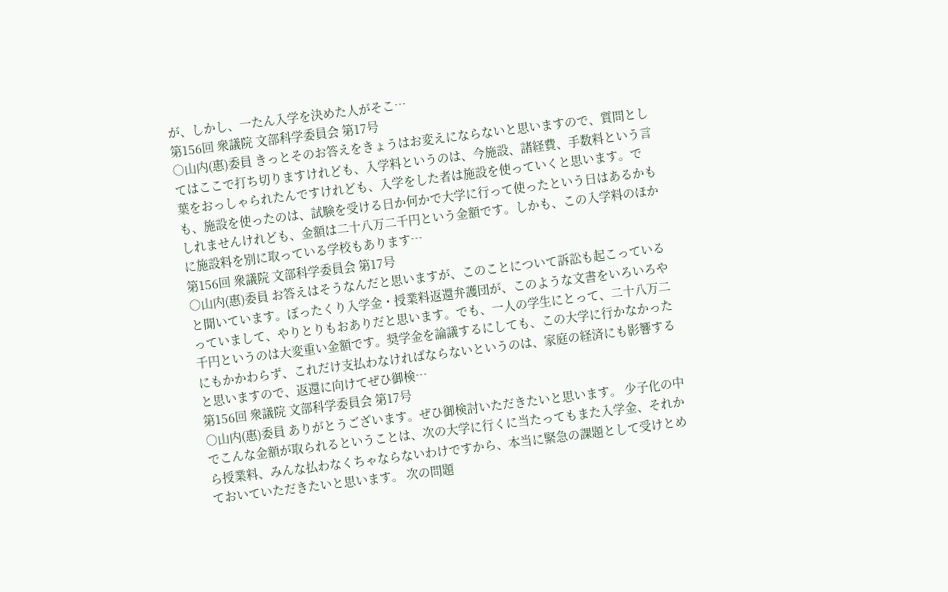が、しかし、一たん入学を決めた人がそこ…
第156回 衆議院 文部科学委員会 第17号
○山内(惠)委員 きっとそのお答えをきょうはお変えにならないと思いますので、質問としてはここで打ち切りますけれども、入学料というのは、今施設、諸経費、手数料という言葉をおっしゃられたんですけれども、入学をした者は施設を使っていくと思います。でも、施設を使ったのは、試験を受ける日か何かで大学に行って使ったという日はあるかもしれませんけれども、金額は二十八万二千円という金額です。しかも、この入学料のほかに施設料を別に取っている学校もあります…
第156回 衆議院 文部科学委員会 第17号
○山内(惠)委員 お答えはそうなんだと思いますが、このことについて訴訟も起こっていると聞いています。ぼったくり入学金・授業料返還弁護団が、このような文書をいろいろやっていまして、やりとりもおありだと思います。でも、一人の学生にとって、二十八万二千円というのは大変重い金額です。奨学金を論議するにしても、この大学に行かなかったにもかかわらず、これだけ支払わなければならないというのは、家庭の経済にも影響すると思いますので、返還に向けてぜひ御検…
第156回 衆議院 文部科学委員会 第17号
○山内(惠)委員 ありがとうございます。ぜひ御検討いただきたいと思います。 少子化の中でこんな金額が取られるということは、次の大学に行くに当たってもまた入学金、それから授業料、みんな払わなくちゃならないわけですから、本当に緊急の課題として受けとめておいていただきたいと思います。 次の問題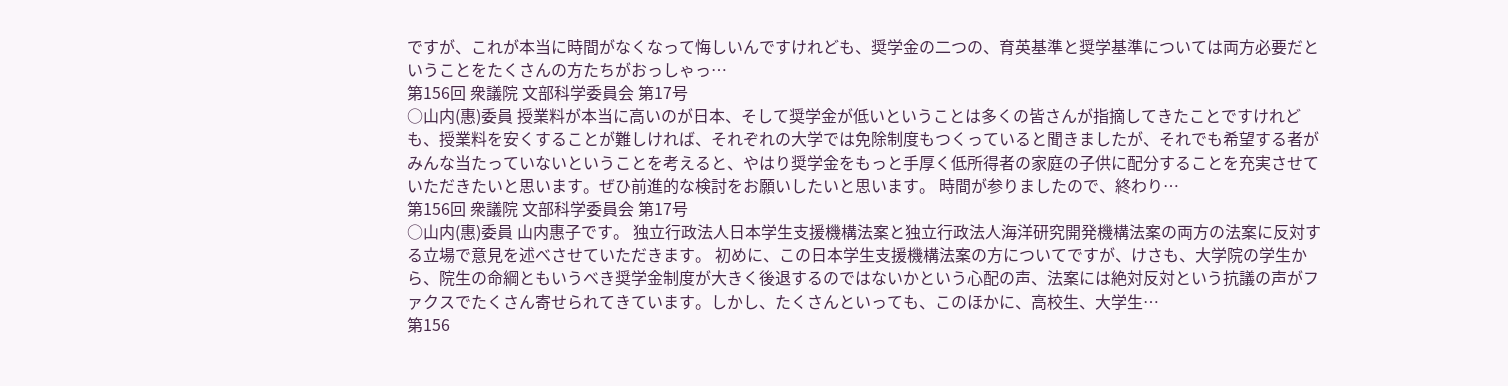ですが、これが本当に時間がなくなって悔しいんですけれども、奨学金の二つの、育英基準と奨学基準については両方必要だということをたくさんの方たちがおっしゃっ…
第156回 衆議院 文部科学委員会 第17号
○山内(惠)委員 授業料が本当に高いのが日本、そして奨学金が低いということは多くの皆さんが指摘してきたことですけれども、授業料を安くすることが難しければ、それぞれの大学では免除制度もつくっていると聞きましたが、それでも希望する者がみんな当たっていないということを考えると、やはり奨学金をもっと手厚く低所得者の家庭の子供に配分することを充実させていただきたいと思います。ぜひ前進的な検討をお願いしたいと思います。 時間が参りましたので、終わり…
第156回 衆議院 文部科学委員会 第17号
○山内(惠)委員 山内惠子です。 独立行政法人日本学生支援機構法案と独立行政法人海洋研究開発機構法案の両方の法案に反対する立場で意見を述べさせていただきます。 初めに、この日本学生支援機構法案の方についてですが、けさも、大学院の学生から、院生の命綱ともいうべき奨学金制度が大きく後退するのではないかという心配の声、法案には絶対反対という抗議の声がファクスでたくさん寄せられてきています。しかし、たくさんといっても、このほかに、高校生、大学生…
第156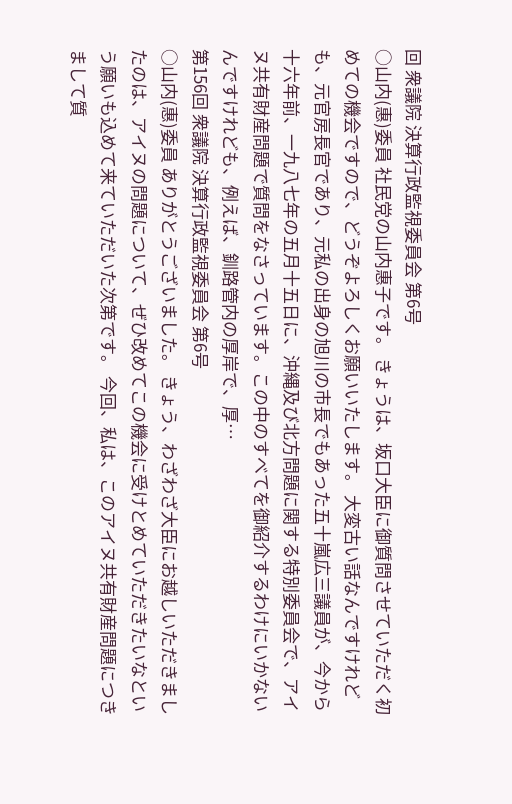回 衆議院 決算行政監視委員会 第6号
○山内(惠)委員 社民党の山内惠子です。 きょうは、坂口大臣に御質問させていただく初めての機会ですので、どうぞよろしくお願いいたします。 大変古い話なんですけれども、元官房長官であり、元私の出身の旭川の市長でもあった五十嵐広三議員が、今から十六年前、一九八七年の五月十五日に、沖縄及び北方問題に関する特別委員会で、アイヌ共有財産問題で質問をなさっています。この中のすべてを御紹介するわけにいかないんですけれども、例えば、釧路管内の厚岸で、厚…
第156回 衆議院 決算行政監視委員会 第6号
○山内(惠)委員 ありがとうございました。 きょう、わざわざ大臣にお越しいただきましたのは、アイヌの問題について、ぜひ改めてこの機会に受けとめていただきたいなという願いも込めて来ていただいた次第です。 今回、私は、このアイヌ共有財産問題につきまして質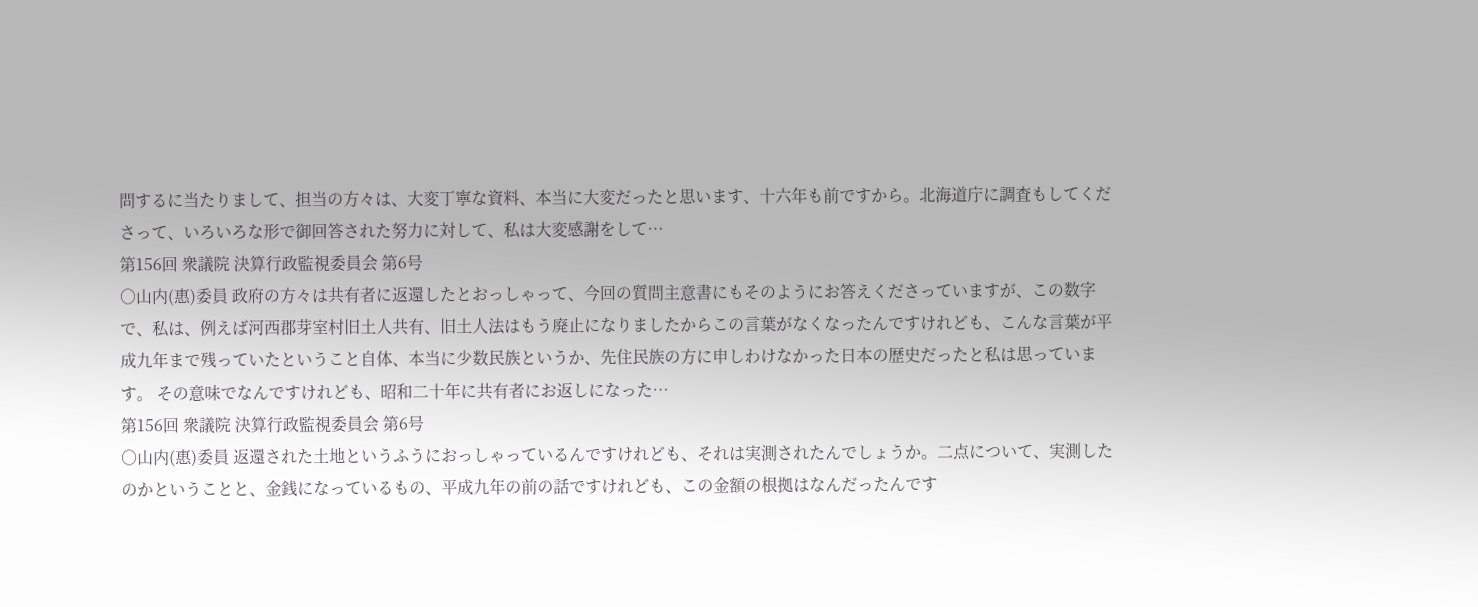問するに当たりまして、担当の方々は、大変丁寧な資料、本当に大変だったと思います、十六年も前ですから。北海道庁に調査もしてくださって、いろいろな形で御回答された努力に対して、私は大変感謝をして…
第156回 衆議院 決算行政監視委員会 第6号
○山内(惠)委員 政府の方々は共有者に返還したとおっしゃって、今回の質問主意書にもそのようにお答えくださっていますが、この数字で、私は、例えば河西郡芽室村旧土人共有、旧土人法はもう廃止になりましたからこの言葉がなくなったんですけれども、こんな言葉が平成九年まで残っていたということ自体、本当に少数民族というか、先住民族の方に申しわけなかった日本の歴史だったと私は思っています。 その意味でなんですけれども、昭和二十年に共有者にお返しになった…
第156回 衆議院 決算行政監視委員会 第6号
○山内(惠)委員 返還された土地というふうにおっしゃっているんですけれども、それは実測されたんでしょうか。二点について、実測したのかということと、金銭になっているもの、平成九年の前の話ですけれども、この金額の根拠はなんだったんです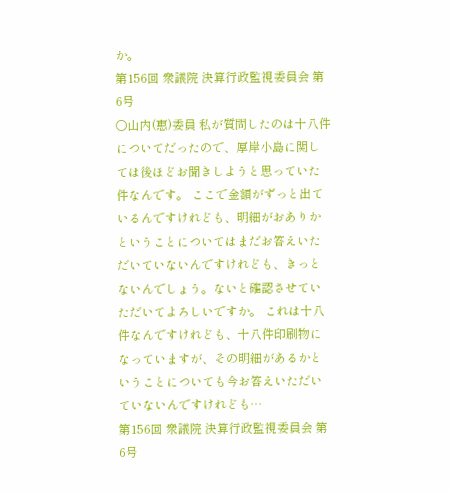か。
第156回 衆議院 決算行政監視委員会 第6号
○山内(惠)委員 私が質問したのは十八件についてだったので、厚岸小島に関しては後ほどお聞きしようと思っていた件なんです。 ここで金額がずっと出ているんですけれども、明細がおありかということについてはまだお答えいただいていないんですけれども、きっとないんでしょう。ないと確認させていただいてよろしいですか。 これは十八件なんですけれども、十八件印刷物になっていますが、その明細があるかということについても今お答えいただいていないんですけれども…
第156回 衆議院 決算行政監視委員会 第6号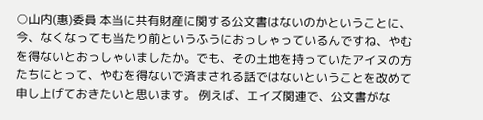○山内(惠)委員 本当に共有財産に関する公文書はないのかということに、今、なくなっても当たり前というふうにおっしゃっているんですね、やむを得ないとおっしゃいましたか。でも、その土地を持っていたアイヌの方たちにとって、やむを得ないで済まされる話ではないということを改めて申し上げておきたいと思います。 例えば、エイズ関連で、公文書がな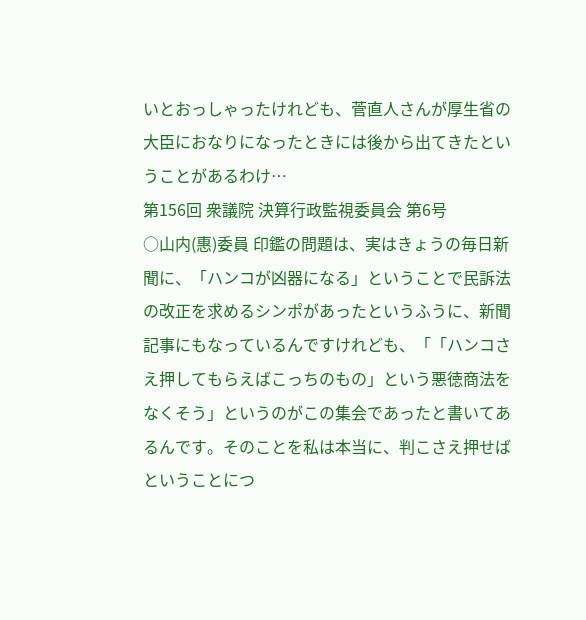いとおっしゃったけれども、菅直人さんが厚生省の大臣におなりになったときには後から出てきたということがあるわけ…
第156回 衆議院 決算行政監視委員会 第6号
○山内(惠)委員 印鑑の問題は、実はきょうの毎日新聞に、「ハンコが凶器になる」ということで民訴法の改正を求めるシンポがあったというふうに、新聞記事にもなっているんですけれども、「「ハンコさえ押してもらえばこっちのもの」という悪徳商法をなくそう」というのがこの集会であったと書いてあるんです。そのことを私は本当に、判こさえ押せばということにつ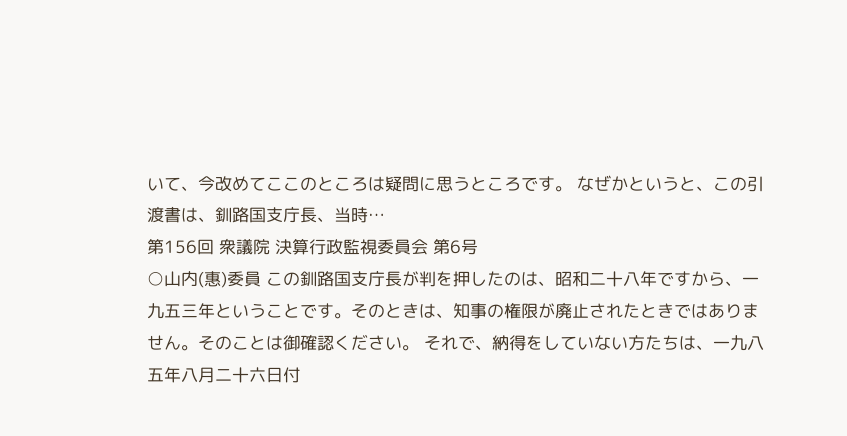いて、今改めてここのところは疑問に思うところです。 なぜかというと、この引渡書は、釧路国支庁長、当時…
第156回 衆議院 決算行政監視委員会 第6号
○山内(惠)委員 この釧路国支庁長が判を押したのは、昭和二十八年ですから、一九五三年ということです。そのときは、知事の権限が廃止されたときではありません。そのことは御確認ください。 それで、納得をしていない方たちは、一九八五年八月二十六日付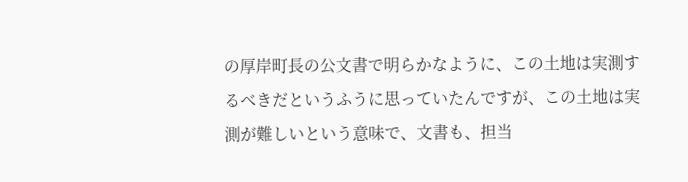の厚岸町長の公文書で明らかなように、この土地は実測するべきだというふうに思っていたんですが、この土地は実測が難しいという意味で、文書も、担当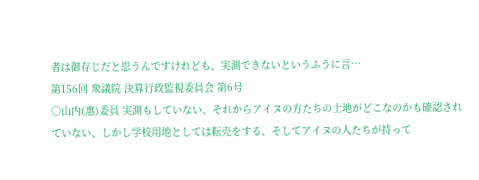者は御存じだと思うんですけれども、実測できないというふうに言…
第156回 衆議院 決算行政監視委員会 第6号
○山内(惠)委員 実測もしていない、それからアイヌの方たちの土地がどこなのかも確認されていない、しかし学校用地としては転売をする、そしてアイヌの人たちが持って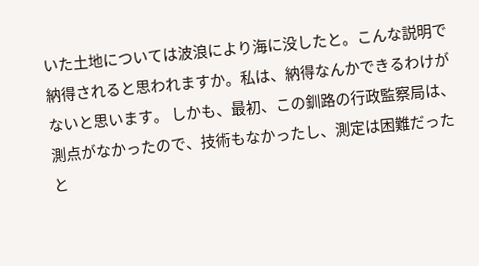いた土地については波浪により海に没したと。こんな説明で納得されると思われますか。私は、納得なんかできるわけがないと思います。 しかも、最初、この釧路の行政監察局は、測点がなかったので、技術もなかったし、測定は困難だったと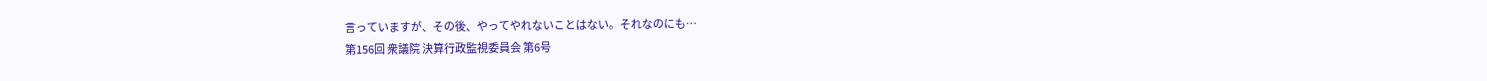言っていますが、その後、やってやれないことはない。それなのにも…
第156回 衆議院 決算行政監視委員会 第6号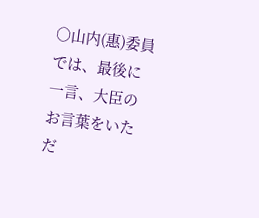○山内(惠)委員 では、最後に一言、大臣のお言葉をいただ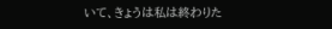いて、きょうは私は終わりた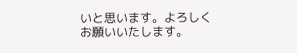いと思います。よろしくお願いいたします。